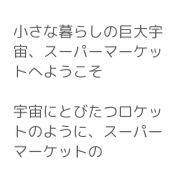小さな暮らしの巨大宇宙、スーパーマーケットへようこそ

宇宙にとびたつロケットのように、スーパーマーケットの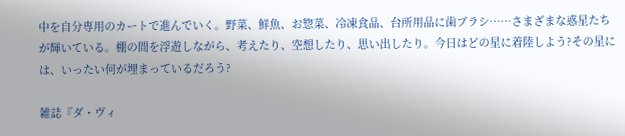中を自分専用のカートで進んでいく。野菜、鮮魚、お惣菜、冷凍食品、台所用品に歯ブラシ……さまざまな惑星たちが輝いている。棚の間を浮遊しながら、考えたり、空想したり、思い出したり。今日はどの星に着陸しよう?その星には、いったい何が埋まっているだろう?

雑誌『ダ・ヴィ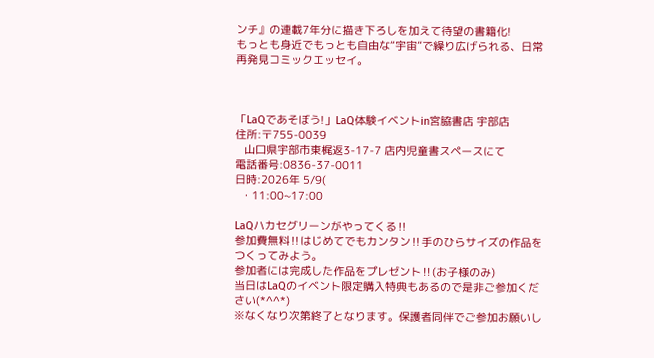ンチ』の連載7年分に描き下ろしを加えて待望の書籍化!
もっとも身近でもっとも自由な“宇宙”で繰り広げられる、日常再発見コミックエッセイ。



「LaQであそぼう!」LaQ体験イベントin宮脇書店 宇部店
住所:〒755-0039
   山口県宇部市東梶返3-17-7 店内児童書スペースにて
電話番号:0836-37-0011
日時:2026年 5/9(
  ・11:00~17:00

LaQハカセグリーンがやってくる‼
参加費無料‼はじめてでもカンタン‼手のひらサイズの作品をつくってみよう。
参加者には完成した作品をプレゼント‼(お子様のみ)
当日はLaQのイベント限定購入特典もあるので是非ご参加ください(*^^*)
※なくなり次第終了となります。保護者同伴でご参加お願いし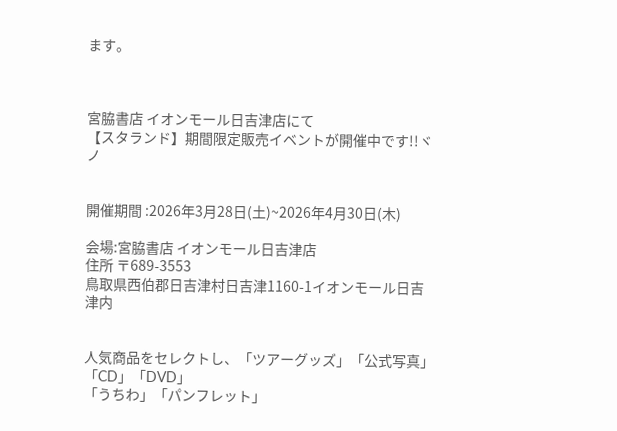ます。



宮脇書店 イオンモール日吉津店にて
【スタランド】期間限定販売イベントが開催中です!!ヾノ


開催期間 :2026年3月28日(土)~2026年4月30日(木)

会場:宮脇書店 イオンモール日吉津店
住所 〒689-3553
鳥取県西伯郡日吉津村日吉津1160-1イオンモール日吉津内


人気商品をセレクトし、「ツアーグッズ」「公式写真」「CD」「DVD」
「うちわ」「パンフレット」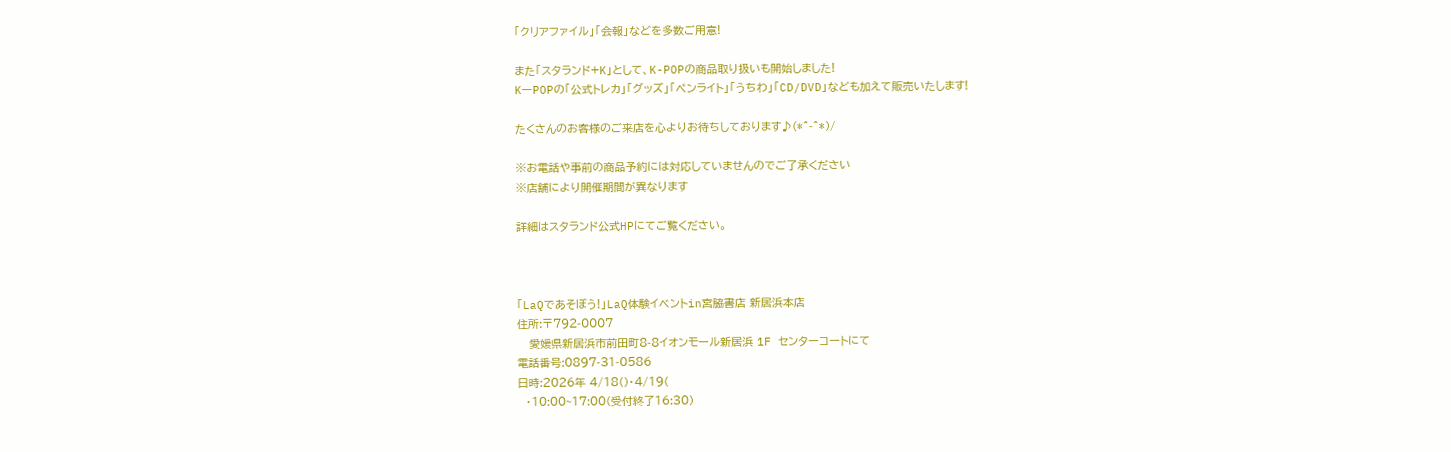「クリアファイル」「会報」などを多数ご用意!

また「スタランド+K」として、K-POPの商品取り扱いも開始しました!
KーPOPの「公式トレカ」「グッズ」「ペンライト」「うちわ」「CD/DVD」なども加えて販売いたします!

たくさんのお客様のご来店を心よりお待ちしております♪(*^-^*)/

※お電話や事前の商品予約には対応していませんのでご了承ください
※店舗により開催期間が異なります

詳細はスタランド公式HPにてご覧ください。



「LaQであそぼう!」LaQ体験イベントin宮脇書店 新居浜本店
住所:〒792-0007
   愛媛県新居浜市前田町8-8イオンモール新居浜 1F センターコートにて
電話番号:0897-31-0586
日時:2026年 4/18()・4/19(
  ・10:00~17:00(受付終了16:30)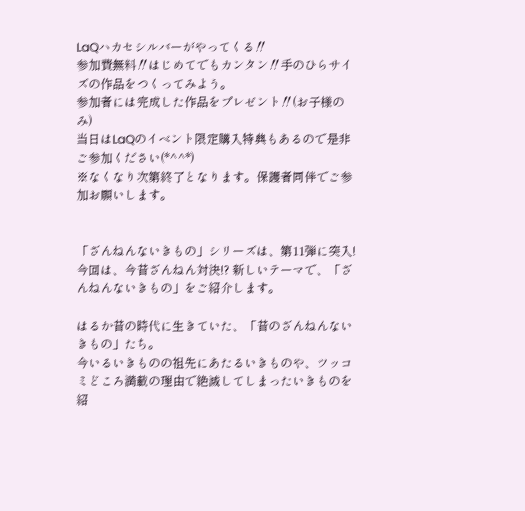LaQハカセシルバーがやってくる‼
参加費無料‼はじめてでもカンタン‼手のひらサイズの作品をつくってみよう。
参加者には完成した作品をプレゼント‼(お子様のみ)
当日はLaQのイベント限定購入特典もあるので是非ご参加ください(*^^*)
※なくなり次第終了となります。保護者同伴でご参加お願いします。


「ざんねんないきもの」シリーズは、第11弾に突入!
今回は、今昔ざんねん対決!? 新しいテーマで、「ざんねんないきもの」をご紹介します。

はるか昔の時代に生きていた、「昔のざんねんないきもの」たち。
今いるいきものの祖先にあたるいきものや、ツッコミどころ満載の理由で絶滅してしまったいきものを紹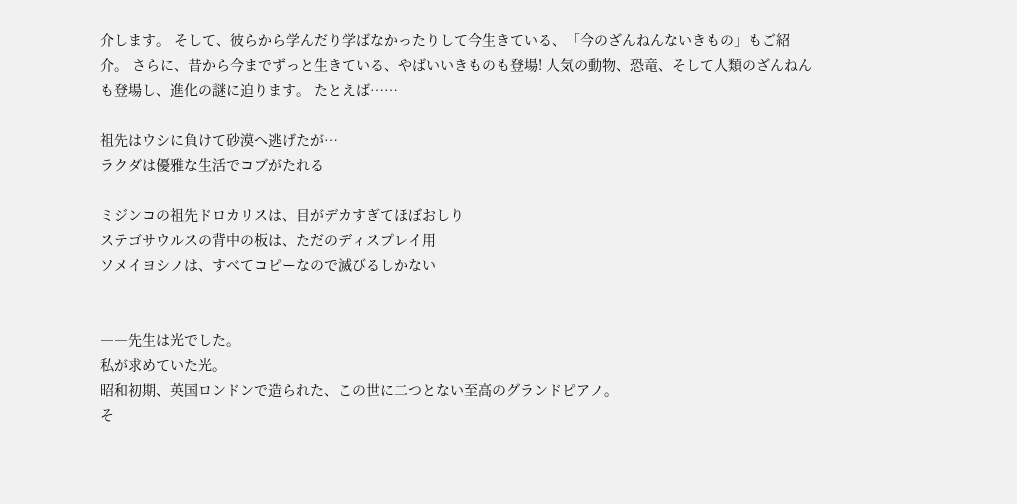介します。 そして、彼らから学んだり学ばなかったりして今生きている、「今のざんねんないきもの」もご紹介。 さらに、昔から今までずっと生きている、やばいいきものも登場! 人気の動物、恐竜、そして人類のざんねんも登場し、進化の謎に迫ります。 たとえば……

祖先はウシに負けて砂漠へ逃げたが…
ラクダは優雅な生活でコブがたれる

ミジンコの祖先ドロカリスは、目がデカすぎてほぼおしり
ステゴサウルスの背中の板は、ただのディスプレイ用
ソメイヨシノは、すべてコピーなので滅びるしかない


――先生は光でした。
私が求めていた光。
昭和初期、英国ロンドンで造られた、この世に二つとない至高のグランドピアノ。
そ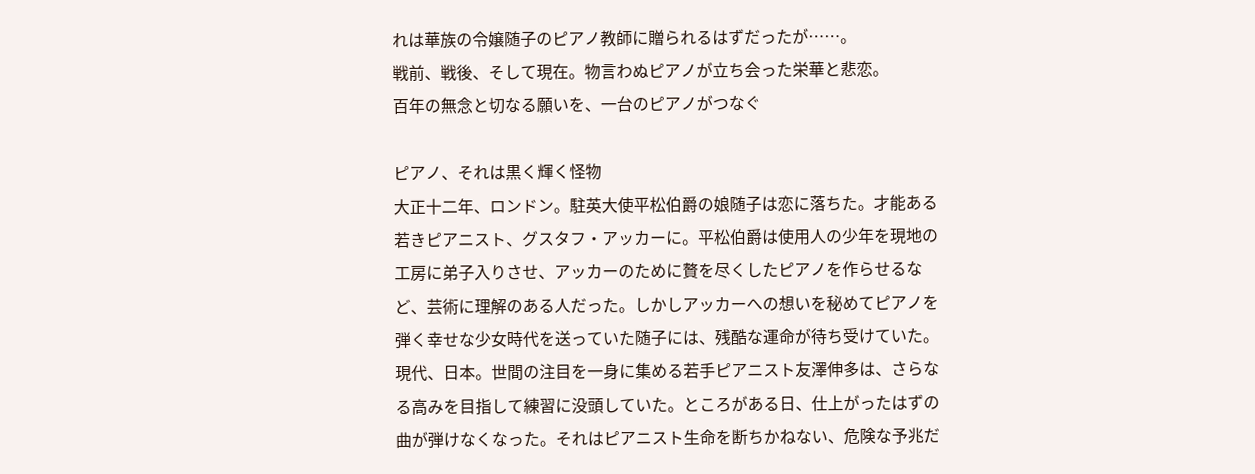れは華族の令嬢随子のピアノ教師に贈られるはずだったが……。
戦前、戦後、そして現在。物言わぬピアノが立ち会った栄華と悲恋。
百年の無念と切なる願いを、一台のピアノがつなぐ

ピアノ、それは黒く輝く怪物
大正十二年、ロンドン。駐英大使平松伯爵の娘随子は恋に落ちた。才能ある若きピアニスト、グスタフ・アッカーに。平松伯爵は使用人の少年を現地の工房に弟子入りさせ、アッカーのために贅を尽くしたピアノを作らせるなど、芸術に理解のある人だった。しかしアッカーへの想いを秘めてピアノを弾く幸せな少女時代を送っていた随子には、残酷な運命が待ち受けていた。
現代、日本。世間の注目を一身に集める若手ピアニスト友澤伸多は、さらなる高みを目指して練習に没頭していた。ところがある日、仕上がったはずの曲が弾けなくなった。それはピアニスト生命を断ちかねない、危険な予兆だ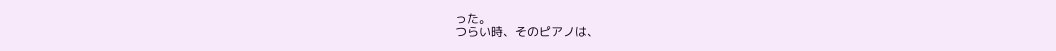った。
つらい時、そのピアノは、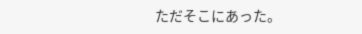ただそこにあった。